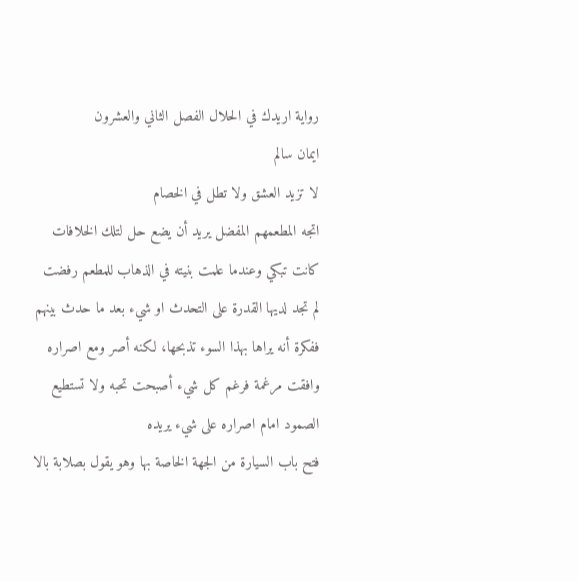رواية اريدك في الحلال الفصل الثاني والعشرون
ايمان سالم
لا تزيد العشق ولا تطل في الخصام
اتجه المطعمهم المفضل يريد أن يضع حل لتلك الخلافات
كانت تبكي وعندما علمت بنيته في الذهاب للمطعم رفضت لم تجد لديها القدرة على التحدث او شيء بعد ما حدث بينهم ففكرة أنه يراها بهذا السوء تذبحها، لكنه أصر ومع اصراره وافقت مرغمة فرغم كل شيء أصبحت تحبه ولا تستطيع الصمود امام اصراره على شيء يريده
فتح باب السيارة من الجهة الخاصة بها وهو يقول بصلابة بالا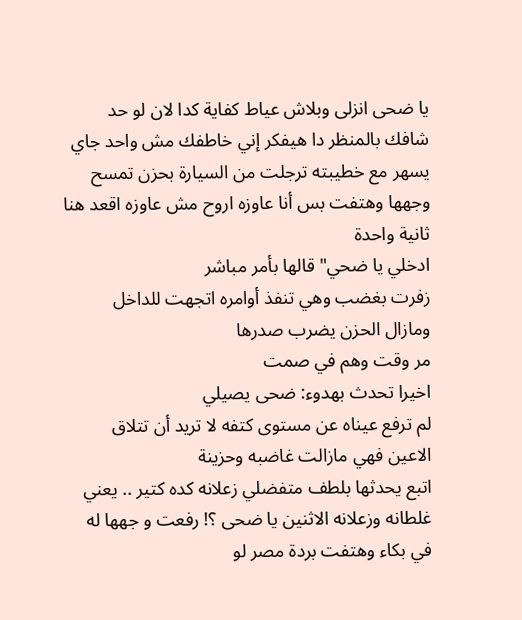يا ضحی انزلی وبلاش عياط كفاية كدا لان لو حد شافك بالمنظر دا هيفكر إني خاطفك مش واحد جاي يسهر مع خطيبته ترجلت من السيارة بحزن تمسح وجهها وهتفت بس أنا عاوزه اروح مش عاوزه اقعد هنا ثانية واحدة
ادخلي يا ضحي" قالها بأمر مباشر
زفرت بغضب وهي تنفذ أوامره اتجهت للداخل ومازال الحزن يضرب صدرها
مر وقت وهم في صمت
اخيرا تحدث بهدوء: ضحى يصيلي
لم ترفع عيناه عن مستوى كتفه لا تريد أن تتلاق الاعين فهي مازالت غاضبه وحزينة
اتبع يحدثها بلطف متفضلي زعلانه كده كتير .. يعني غلطانه وزعلانه الاثنين يا ضحی ؟! رفعت و جهها له في بكاء وهتفت بردة مصر لو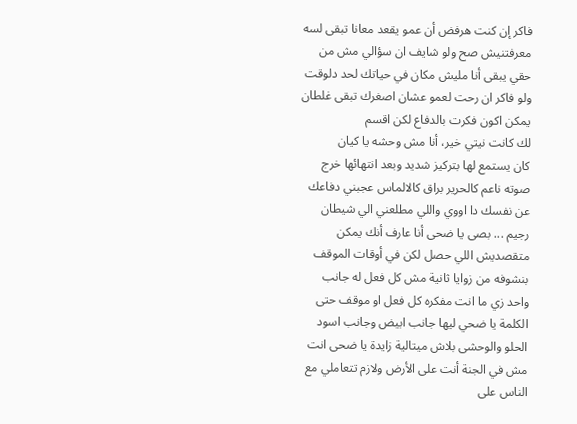فاكر إن كنت هرفض أن عمو يقعد معانا تبقى لسه معرفتنيش صح ولو شايف ان سؤالي مش من حقي يبقى أنا مليش مكان في حياتك لحد دلوقت ولو فاكر ان رحت لعمو عشان اصغرك تبقى غلطان يمكن اكون فكرت بالدفاع لكن اقسم
لك كانت نيتي خير، أنا مش وحشه يا كيان
كان يستمع لها بتركيز شديد وبعد انتهائها خرج صوته ناعم كالحرير براق كالالماس عجبني دفاعك عن نفسك دا اووي واللي مطلعني الي شيطان رجيم ... بصى يا ضحى أنا عارف أنك يمكن متقصديش اللي حصل لكن في أوقات الموقف بنشوفه من زوايا ثانية مش كل فعل له جانب واحد زي ما انت مفكره كل فعل او موقف حتى الكلمة يا ضحي ليها جانب ابيض وجانب اسود الحلو والوحشى بلاش ميتالية زايدة يا ضحى انت مش في الجنة أنت على الأرض ولازم تتعاملي مع الناس على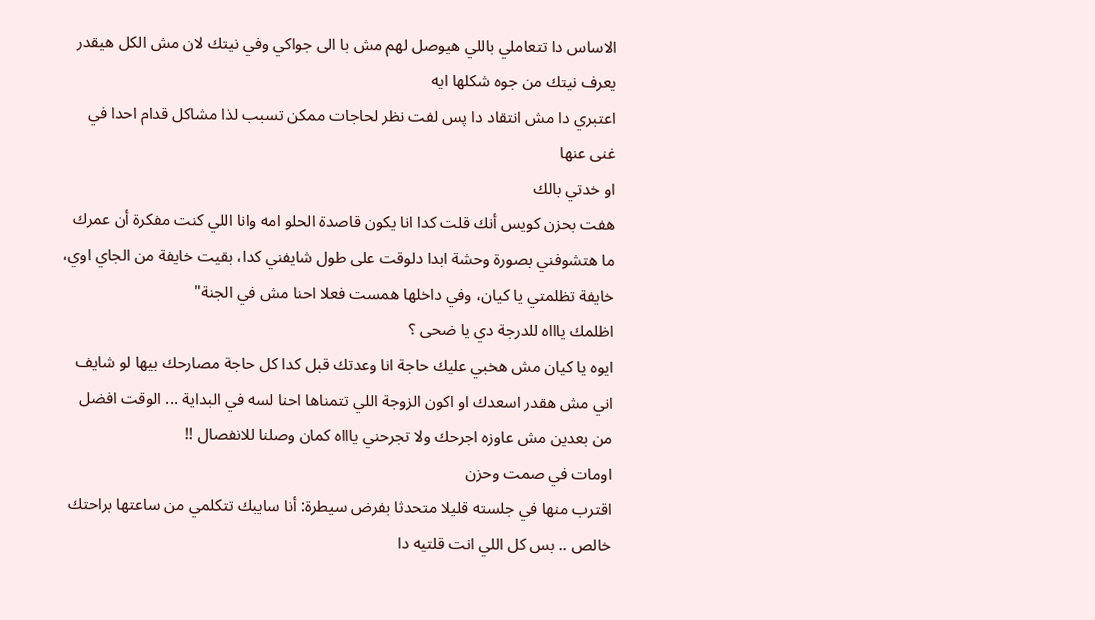الاساس دا تتعاملي باللي هيوصل لهم مش با الى جواكي وفي نيتك لان مش الكل هيقدر يعرف نيتك من جوه شكلها ايه
اعتبري دا مش انتقاد دا پس لفت نظر لحاجات ممكن تسبب لذا مشاكل قدام احدا في غنى عنها
او خدتي بالك
هفت بحزن كويس أنك قلت كدا انا يكون قاصدة الحلو امه وانا اللي كنت مفكرة أن عمرك ما هتشوفني بصورة وحشة ابدا دلوقت على طول شايفني كدا، بقيت خايفة من الجاي اوي، خايفة تظلمتي يا كيان، وفي داخلها همست فعلا احنا مش في الجنة"
اظلمك ياااه للدرجة دي يا ضحى ؟
ايوه يا كيان مش هخبي عليك حاجة انا وعدتك قبل كدا كل حاجة مصارحك بيها لو شايف اني مش هقدر اسعدك او اكون الزوجة اللي تتمناها احنا لسه في البداية ... الوقت افضل من بعدين مش عاوزه اجرحك ولا تجرحني یاااه كمان وصلنا للانفصال !!
اومات في صمت وحزن
اقترب منها في جلسته قليلا متحدثا بفرض سيطرة: أنا سايبك تتكلمي من ساعتها براحتك خالص .. بس كل اللي انت قلتيه دا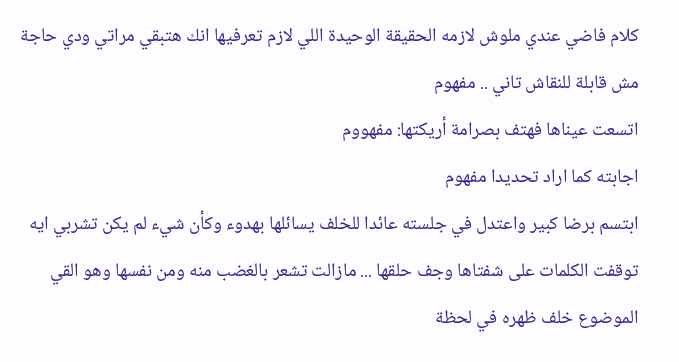كلام فاضي عندي ملوش لازمه الحقيقة الوحيدة اللي لازم تعرفيها انك هتبقي مراتي ودي حاجة مش قابلة للنقاش تاني .. مفهوم
اتسعت عيناها فهتف بصرامة أريكتها: مفهووم
اجابته كما اراد تحديدا مفهوم
ابتسم برضا كبير واعتدل في جلسته عائدا للخلف يسائلها بهدوء وكأن شيء لم يكن تشربي ايه
توقفت الكلمات على شفتاها وجف حلقها ... مازالت تشعر بالغضب منه ومن نفسها وهو القي الموضوع خلف ظهره في لحظة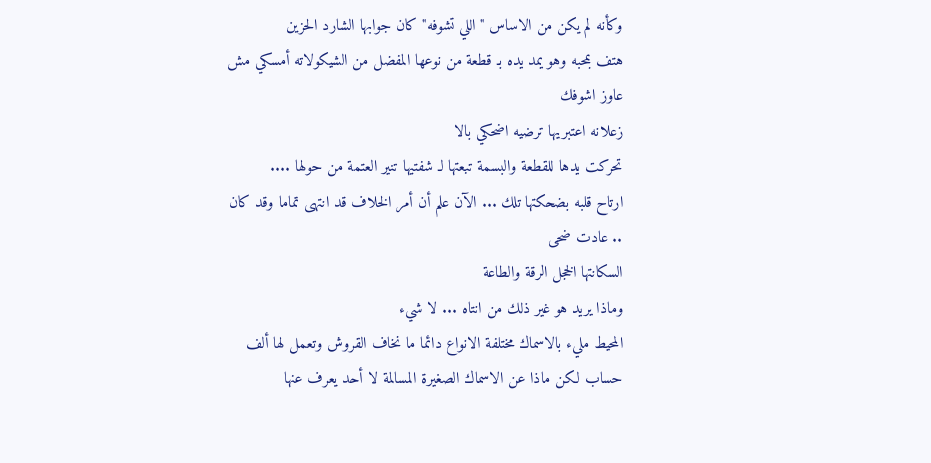وكأنه لم يكن من الاساس " اللي تشوفه" كان جوابها الشارد الحزين
هتف بمحبه وهو يمد يده بـ قطعة من نوعها المفضل من الشيكولاته أمسكي مش عاوز اشوفك
زعلانه اعتبريها ترضيه اضحكي بالا
تحركت يدها للقطعة والبسمة تبعتها لـ شفتيها تنير العتمة من حولها ....
ارتاح قلبه بضحكتها تلك ... الآن علم أن أمر الخلاف قد انتهى تماما وقد كان .. عادت ضحى
السكانتها الخجل الرقة والطاعة
وماذا يريد هو غير ذلك من انتاه ... لا شيء
المحيط مليء بالاسماك مختلفة الانواع دائما ما نخاف القروش وتعمل لها ألف حساب لكن ماذا عن الاسماك الصغيرة المسالمة لا أحد يعرف عنها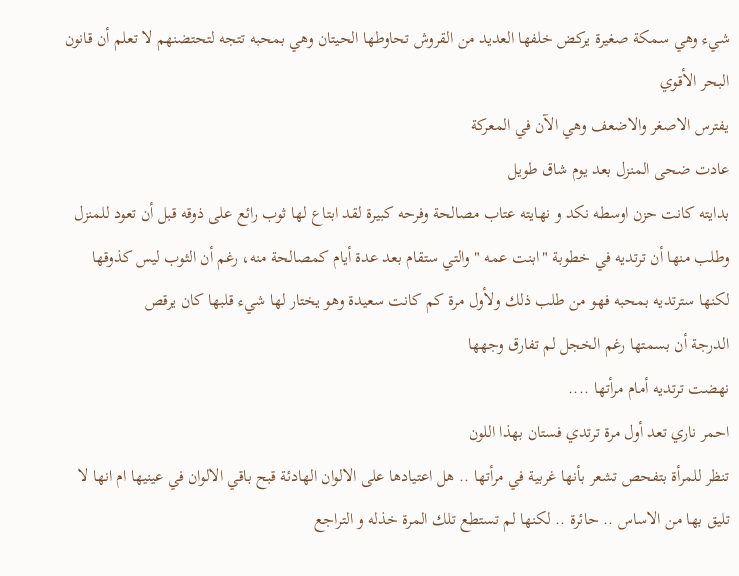شيء وهي سمكة صغيرة يركض خلفها العديد من القروش تحاوطها الحيتان وهي بمحبه تتجه لتحتضنهم لا تعلم أن قانون البحر الأقوي
يفترس الاصغر والاضعف وهي الآن في المعركة
عادت ضحى المنزل بعد يوم شاق طويل
بدايته كانت حزن اوسطه نکد و نهايته عتاب مصالحة وفرحه كبيرة لقد ابتاع لها ثوب رائع على ذوقه قبل أن تعود للمنزل وطلب منها أن ترتديه في خطوبة "ابنت عمه " والتي ستقام بعد عدة أيام كمصالحة منه، رغم أن الثوب ليس كذوقها لكنها سترتديه بمحبه فهو من طلب ذلك ولأول مرة كم كانت سعيدة وهو يختار لها شيء قلبها كان يرقص
الدرجة أن بسمتها رغم الخجل لم تفارق وجهها
نهضت ترتديه أمام مرأتها ....
احمر ناري تعد أول مرة ترتدي فستان بهذا اللون
تنظر للمرأة بتفحص تشعر بأنها غربية في مرأتها .. هل اعتيادها على الالوان الهادئة قبح باقي الالوان في عينيها ام انها لا تليق بها من الاساس .. حائرة .. لكنها لم تستطع تلك المرة خذله و التراجع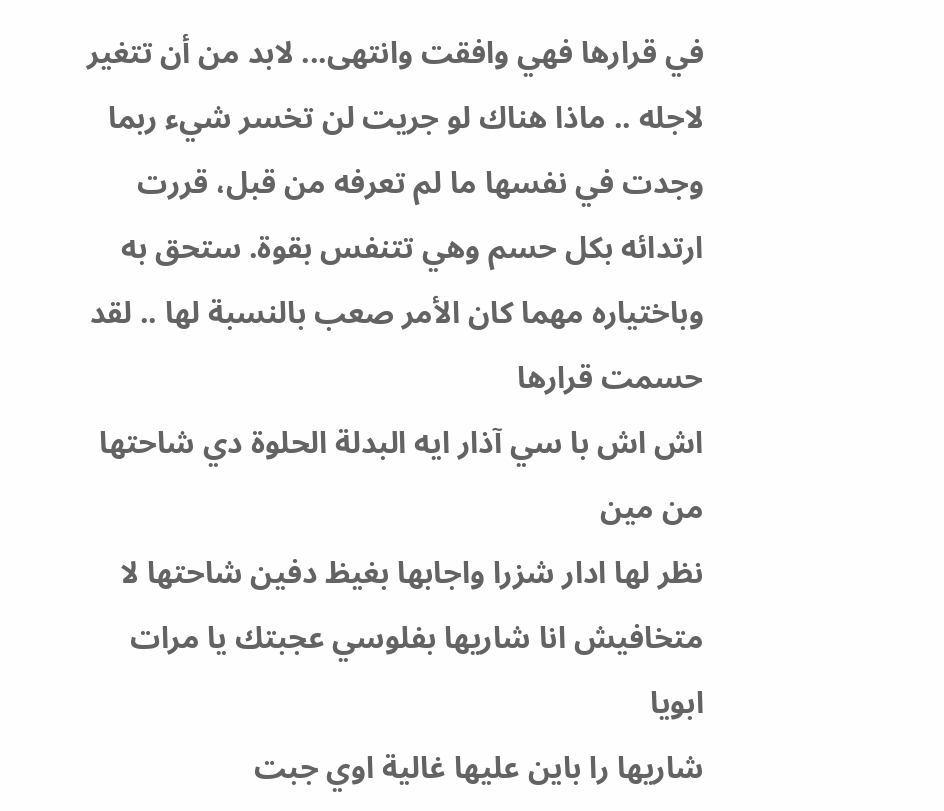في قرارها فهي وافقت وانتهى... لابد من أن تتغير لاجله .. ماذا هناك لو جريت لن تخسر شيء ربما وجدت في نفسها ما لم تعرفه من قبل، قررت ارتدائه بكل حسم وهي تتنفس بقوة. ستحق به وباختياره مهما كان الأمر صعب بالنسبة لها .. لقد حسمت قرارها
اش اش با سي آذار ايه البدلة الحلوة دي شاحتها من مين
نظر لها ادار شزرا واجابها بغيظ دفين شاحتها لا متخافيش انا شاريها بفلوسي عجبتك يا مرات ابويا
شاریها را باين عليها غالية اوي جبت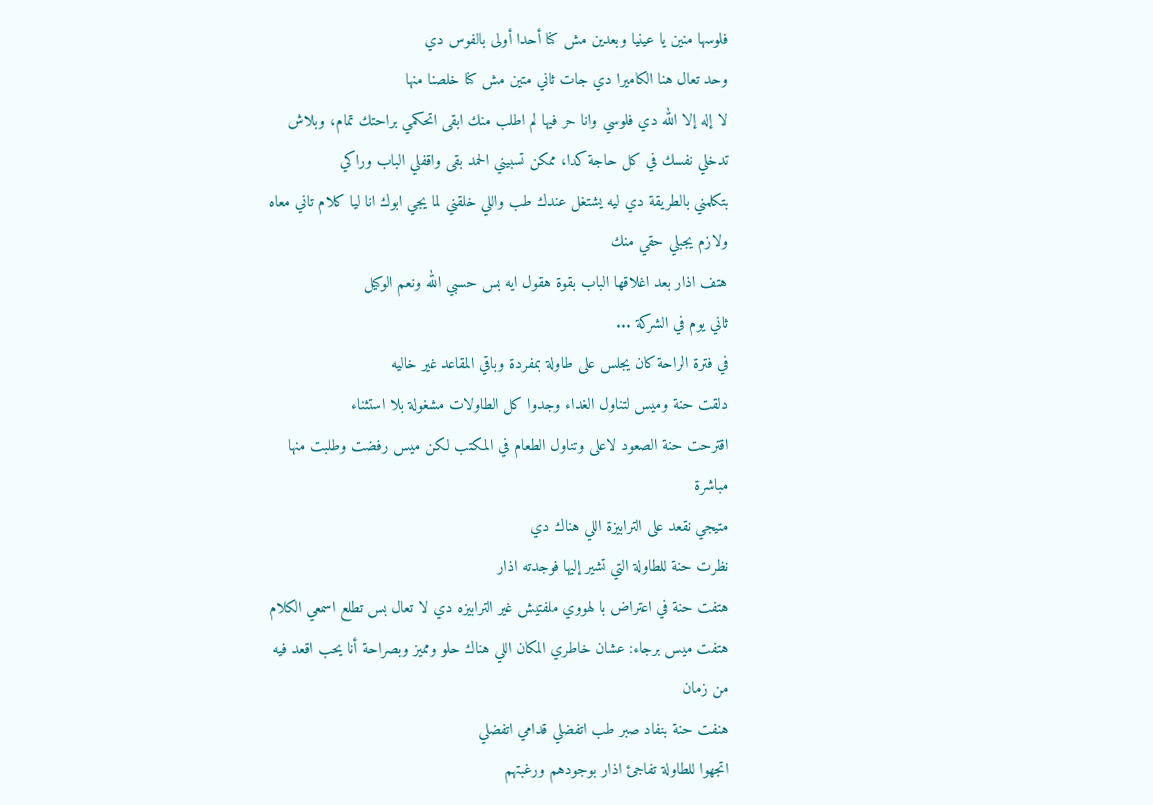فلوسها منين يا عينيا وبعدين مش كنا أحدا أولى بالفوس دي
وحد تعال هنا الكاميرا دي جات ثاني متين مش كنا خلصنا منها
لا إله إلا الله دي فلوسي وانا حر فيها لم اطلب منك ابقى اتحكمي براحتك تمام، وبلاش تدخلي نفسك في كل حاجة كدا، ممكن تسبيني الحمد بقى واقفلي الباب وراكي
بتكلمني بالطريقة دي ليه يشتغل عندك طب واللي خلقني لما يجي ابوك انا ليا كلام تاني معاه ولازم يجبلي حقي منك
هتف اذار بعد اغلاقها الباب بقوة هقول ايه بس حسبي الله ونعم الوكيل
ثاني يوم في الشركة ...
في فترة الراحة كان يجلس على طاولة بمفردة وباقي المقاعد غير خاليه
دلقت حنة وميس لتناول الغداء وجدوا كل الطاولات مشغولة بلا استثناء
اقترحت حنة الصعود لاعلى وتناول الطعام في المكتب لكن ميس رفضت وطلبت منها مباشرة
متيجي نقعد على الترابيزة اللي هناك دي
نظرت حنة للطاولة التي تشير إليها فوجدته اذار
هتفت حنة في اعتراض با لهووي ملفتيش غير الترابيزه دي لا تعال بس تطلع اسمعي الكلام هتفت ميس برجاء: عشان خاطري المكان اللي هناك حلو ومميز وبصراحة أنا يحب اقعد فيه من زمان
هنفت حنة بنفاد صبر طب اتفضلي قدامي اتفضلي
اتجهوا للطاولة تفاجئ اذار بوجودهم ورغبتهم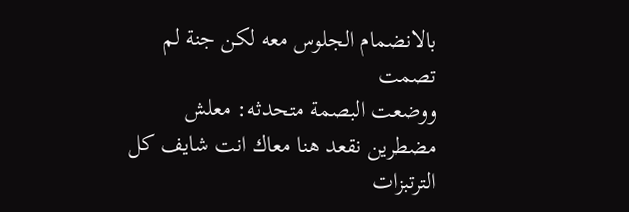بالانضمام الجلوس معه لكن جنة لم تصمت
ووضعت البصمة متحدثه: معلش مضطرين نقعد هنا معاك انت شايف كل الترتبزات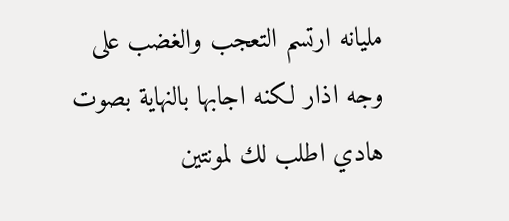مليانه ارتسم التعجب والغضب على وجه اذار لكنه اجابها بالنهاية بصوت هادي اطلب لك لمونتين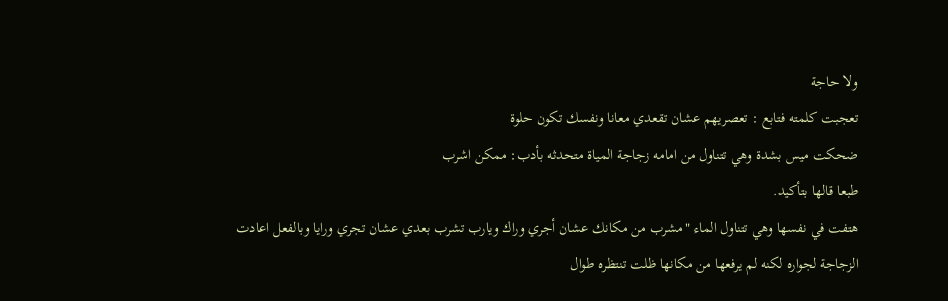ولا حاجة
تعجبت كلمته فتابع : تعصريهم عشان تقعدي معانا ونفسك تكون حلوة
ضحكت ميس بشدة وهي تتناول من امامه زجاجة المياة متحدثه بأدب: ممكن اشرب
طبعا قالها بتأكيد.
هتفت في نفسها وهي تتناول الماء "مشرب من مكانك عشان أجري وراك ويارب تشرب بعدي عشان تجري ورايا وبالفعل اعادت الزجاجة لجواره لكنه لم يرفعها من مكانها ظلت تنتظره طوال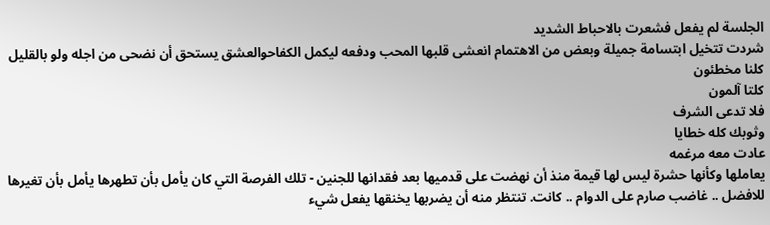الجلسة لم يفعل فشعرت بالاحباط الشديد
شردت تتخيل ابتسامة جميلة وبعض من الاهتمام انعشى قلبها المحب ودفعه ليكمل الكفاحوالعشق يستحق أن نضحى من اجله ولو بالقليل
كلنا مخطئون
کلتا آلمون
فلا تدعى الشرف
وثوبك كله خطايا
عادت معه مرغمه
يعاملها وكأنها حشرة ليس لها قيمة منذ أن نهضت على قدميها بعد فقدانها للجنين - تلك الفرصة التي كان يأمل بأن تطهرها يأمل بأن تغيرها للافضل .. غاضب صارم على الدوام .. كانت. تنتظر منه أن يضربها يخنقها يفعل شيء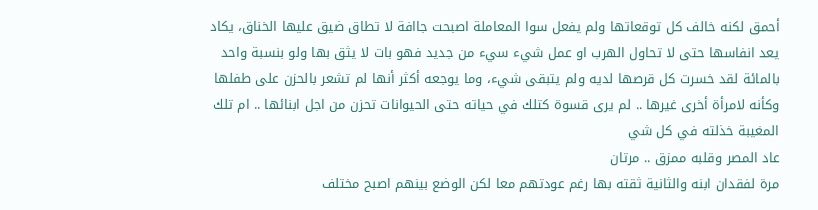أحمق لكنه خالف كل توقعاتها ولم يفعل سوا المعاملة اصبحت جاافة لا تطاق ضيق عليها الخناق، يكاد يعد انفاسها حتى لا تحاول الهرب او عمل شيء سيء من جديد فهو بات لا يثق بها ولو بنسبة واحد بالمائة لقد خسرت كل قرصها لديه ولم يتبقى شيء، وما يوجعه أكثر أنها لم تشعر بالحزن على طفلها وكأنه لامرأة أخرى غيرها .. لم يرى قسوة كتلك في حياته حتى الحيوانات تحزن من اجل ابنائها .. ام تلك المغيبة خذلته في كل شي
عاد المصر وقلبه ممزق .. مرتان
مرة لفقدان ابنه والثانية ثقته بها رغم عودتهم معا لكن الوضع بينهم اصبح مختلف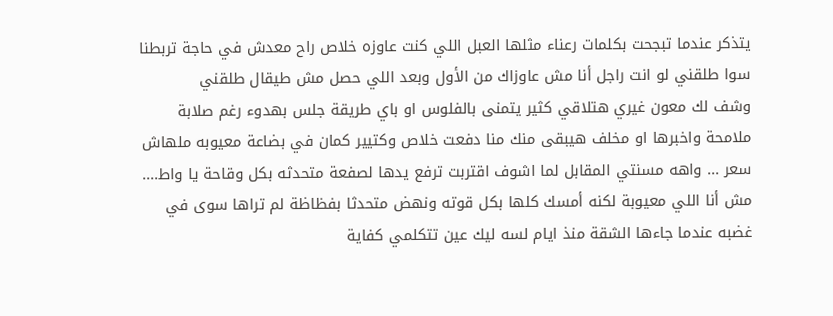يتذكر عندما تبجحت بكلمات رعناء مثلها العبل اللي كنت عاوزه خلاص راح معدش في حاجة تربطنا سوا طلقني لو انت راجل أنا مش عاوزاك من الأول وبعد اللي حصل مش طيقال طلقني
وشف لك معون غيري هتلاقي كثير يتمنى بالفلوس او باي طريقة جلس بهدوء رغم صلابة ملامحة واخبرها او مخلف هيبقى منك منا دفعت خلاص وكتيير كمان في بضاعة معيوبه ملهاش سعر ... واهه مسنتي المقابل لما اشوف اقتربت ترفع يدها لصفعة متحدثه بكل وقاحة يا واط.... مش أنا اللي معيوبة لكنه أمسك كلها بكل قوته ونهض متحدثا بفظاظة لم تراها سوى في غضبه عندما جاءها الشقة منذ ايام لسه ليك عين تتكلمي كفاية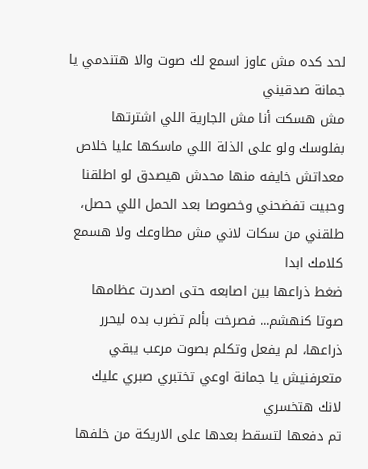لحد كده مش عاوز اسمع لك صوت والا هتندمي يا جمانة صدقيني
مش هسكت أنا مش الجارية اللي اشترتها بفلوسك ولو على الذلة اللي ماسكها عليا خلاص معداتش خايفه منها محدش هيصدق لو اطلقنا وحبيت تفضحني وخصوصا بعد الحمل اللي حصل، طلقني من سكات لاني مش مطاوعك ولا هسمع كلامك ابدا
ضغط ذراعها بين اصابعه حتى اصدرت عظامها صوتا کنهشم... فصرخت بألم تضرب بده ليحرر ذراعها، لم يفعل وتكلم بصوت مرعب يبقي متعرفنيش يا جمانة اوعي تختبري صبري عليك لانك هتخسري
تم دفعها لتسقط بعدها على الاريكة من خلفها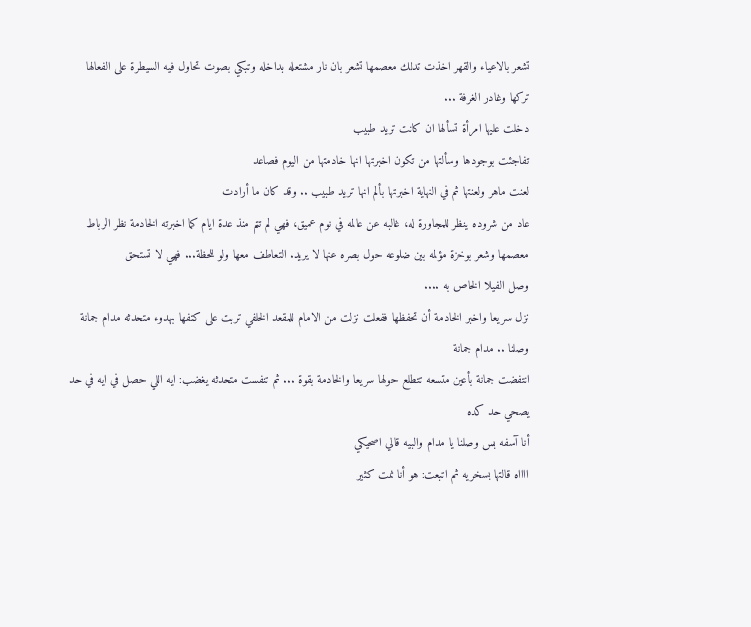تشعر بالاعياء والقهر اخذت تدلك معصمها تشعر بان نار مشتعله بداخله وتبكي بصوت تحاول فيه السيطرة على الفعالها
تركها وغادر الغرفة ...
دخلت عليها امرأة تسألها ان كانت تريد طبيب
تفاجئت بوجودها وسألتها من تكون اخبرتها انها خادمتها من اليوم فصاعد
لعنت ماهر ولعنتها ثم في النهاية اخبرتها بألم انها تريد طبيب .. وقد كان ما أرادت
عاد من شروده ينظر للمجاورة له، غالبه عن عالمه في نوم عميق، فهي لم تتم منذ عدة ايام كما اخبرته الخادمة نظر الرباط معصمها وشعر بوخزة مؤلمه بين ضلوعه حول بصره عنها لا يريد. التعاطف معها ولو للحظة... فهي لا تستحق
وصل الفيلا الخاص به ....
نزل سريعا واخبر الخادمة أن تحفظها ففعلت نزلت من الامام للمقعد الخلفي تربت على كتفها بهدوء متحدثه مدام جمانة وصلنا .. مدام جمانة
انتفضت جمانة بأعين متسعه تتطلع حولها سريعا والخادمة بقوة ... ثم تنفست متحدثه يغضب: ايه اللي حصل في ايه في حد يصحي حد كده
أنا آسفه بس وصلنا یا مدام والبيه قالي اصحيكي
ااااه قالتها بسخريه ثم اتبعت: هو أنا نمت كثير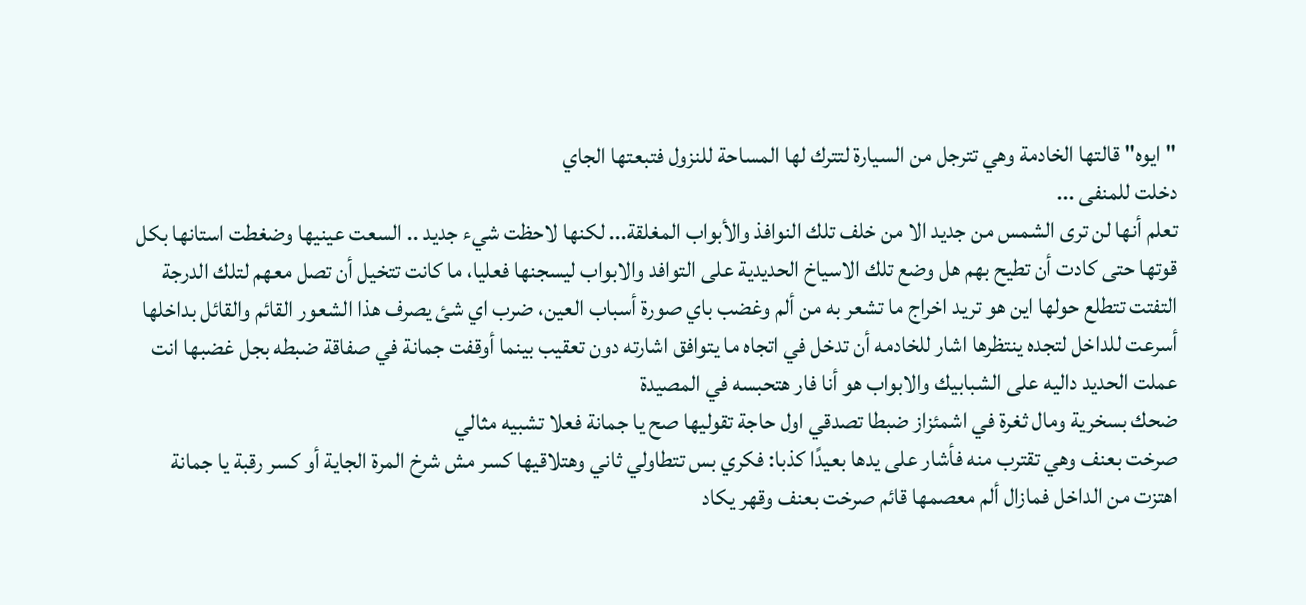"ايوه" قالتها الخادمة وهي تترجل من السيارة لتترك لها المساحة للنزول فتبعتها الجاي
دخلت للمنفى ...
تعلم أنها لن ترى الشمس من جديد الا من خلف تلك النوافذ والأبواب المغلقة... لكنها لاحظت شيء جديد .. السعت عينيها وضغطت استانها بكل قوتها حتى كادت أن تطيح بهم هل وضع تلك الاسياخ الحديدية على التوافد والابواب ليسجنها فعليا، ما كانت تتخيل أن تصل معهم لتلك الدرجة التفتت تتطلع حولها اين هو تريد اخراج ما تشعر به من ألم وغضب باي صورة أسباب العين، ضرب اي شئ يصرف هذا الشعور القائم والقائل بداخلها أسرعت للداخل لتجده ينتظرها اشار للخادمه أن تدخل في اتجاه ما يتوافق اشارته دون تعقيب بينما أوقفت جمانة في صفاقة ضبطه بجل غضبها انت عملت الحديد داليه على الشبابيك والابواب هو أنا فار هتحبسه في المصيدة
ضحك بسخرية ومال ثغرة في اشمئزاز ضبطا تصدقي اول حاجة تقوليها صح يا جمانة فعلا تشبيه مثالي
صرخت بعنف وهي تقترب منه فأشار على يدها بعيدًا كذبا: فكري بس تتطاولي ثاني وهتلاقيها كسر مش شرخ المرة الجاية أو كسر رقبة يا جمانة
اهتزت من الداخل فمازال ألم معصمها قائم صرخت بعنف وقهر يكاد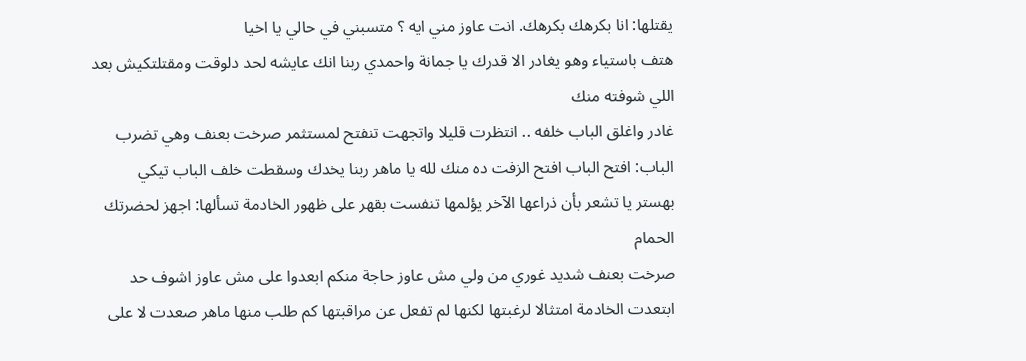يقتلها: انا بكرهك بكرهك. انت عاوز مني ايه ؟ متسبني في حالي يا اخيا
هتف باستياء وهو يغادر الا قدرك يا جمانة واحمدي ربنا انك عايشه لحد دلوقت ومقتلتكيش بعد اللي شوفته منك
غادر واغلق الباب خلفه .. انتظرت قليلا واتجهت تنفتح لمستثمر صرخت بعنف وهي تضرب
الباب: افتح الباب افتح الزفت ده منك لله يا ماهر ربنا يخدك وسقطت خلف الباب تيكي
بهستر یا تشعر بأن ذراعها الآخر يؤلمها تنفست بقهر على ظهور الخادمة تسألها: اجهز لحضرتك الحمام
صرخت بعنف شديد غوري من ولي مش عاوز حاجة منكم ابعدوا على مش عاوز اشوف حد
ابتعدت الخادمة امتثالا لرغبتها لكنها لم تفعل عن مراقبتها كم طلب منها ماهر صعدت لا على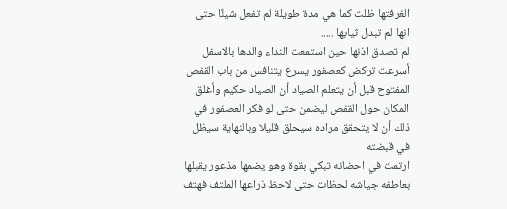الغرفتها ظلت كما هي مدة طويلة لم تفعل شيئًا حتى انها لم تبدل ثيابها .....
لم تصدق اذنها حين استمعت النداء والدها بالاسفل أسرعت تركض كعصفور يسرع يتنافس من باب القفص المفتوح قبل أن يتعلم الصياد أن الصياد حكيم وأغلق المكان حول القفص ليضمن حتى لو فكر العصفور في ذلك أن لا يتحقق مراده سيحلق قليلا وبالنهاية سيظل في قبضته
ارتمت في احضانه تبكي بقوة وهو يضمها مذعور يقبلها بعاطفه جياشه لحظات حتى لاحظ ذراعها الملتف فهتف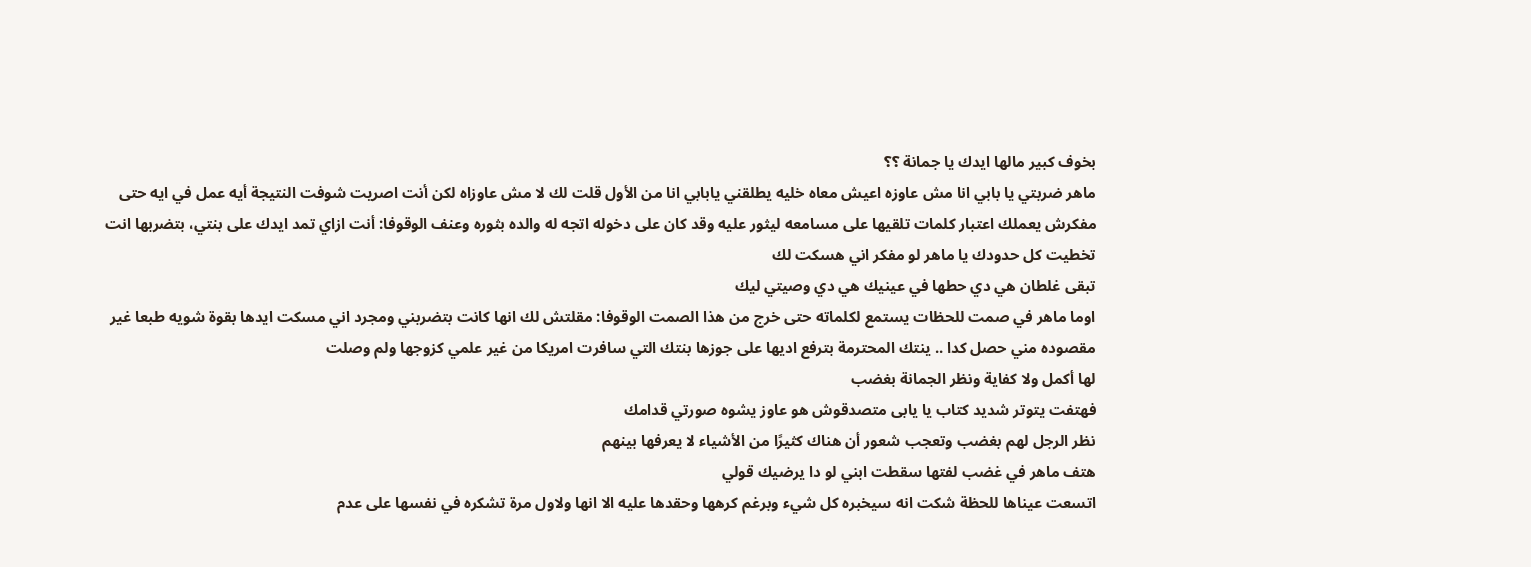بخوف كبير مالها ايدك يا جمانة ؟؟
ماهر ضربتي يا بابي انا مش عاوزه اعيش معاه خليه يطلقني يابابي انا من الأول قلت لك لا مش عاوزاه لكن أنت اصريت شوفت النتيجة أيه عمل في ايه حتى مفكرش يعملك اعتبار كلمات تلقيها على مسامعه ليثور عليه وقد كان على دخوله اتجه له والده بثوره وعنف الوقوفا: أنت ازاي تمد ايدك على بنتي، بتضربها انت تخطيت كل حدودك يا ماهر لو مفكر اني هسكت لك
تبقى غلطان هي دي حطها في عينيك هي دي وصيتي ليك
اوما ماهر في صمت للحظات يستمع لكلماته حتى خرج من هذا الصمت الوقوفا: مقلتش لك انها كانت بتضربني ومجرد اني مسكت ايدها بقوة شويه طبعا غير مقصوده مني حصل كدا .. ينتك المحترمة بترفع اديها على جوزها بنتك التي سافرت امريكا من غير علمي كزوجها ولم وصلت
لها أكمل ولا كفاية ونظر الجمانة بغضب
فهتفت يتوتر شدید کتاب یا یابی متصدقوش هو عاوز يشوه صورتي قدامك
نظر الرجل لهم بغضب وتعجب شعور أن هناك كثيرًا من الأشياء لا يعرفها بينهم
هتف ماهر في غضب لفتها سقطت ابني لو دا يرضيك قولي
اتسعت عيناها للحظة شكت انه سيخبره كل شيء وبرغم كرهها وحقدها عليه الا انها ولاول مرة تشكره في نفسها على عدم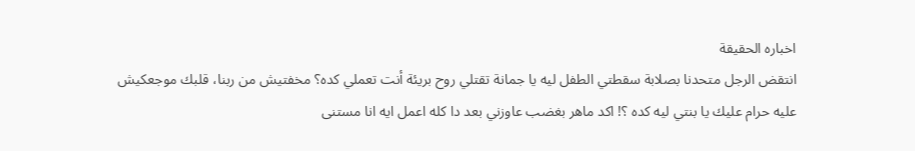اخباره الحقيقة
انتقض الرجل متحدنا بصلابة سقطتي الطفل ليه يا جمانة تقتلي روح بريئة أنت تعملي كده؟ مخفتيش من ربنا، قلبك موجعكيش عليه حرام عليك يا بنتي ليه كده ؟! اكد ماهر بغضب عاوزني بعد دا كله اعمل ايه انا مستنى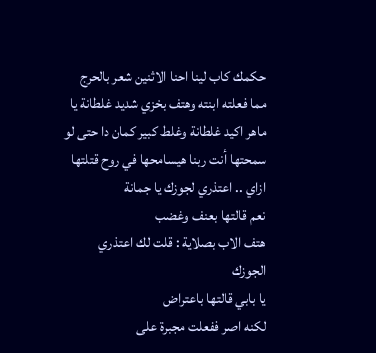حكمك كاب لينا احنا الاثنين شعر بالحرج مما فعلته ابنته وهتف بخزي شديد غلطانة يا ماهر اكيد غلطانة وغلط كبير كمان دا حتى لو سمحتها أنت ربنا هيسامحها في روح قتلتها ازاي .. اعتذري لجوزك يا جمانة
نعم قالتها بعنف وغضب
هتف الاب بصلاية : قلت لك اعتذري الجوزك
يا بابي قالتها باعتراض
لكنه اصر ففعلت مجبرة على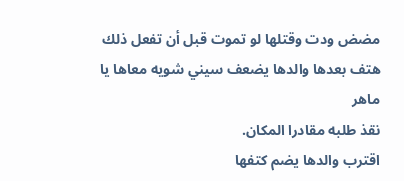مضض ودت وقتلها لو تموت قبل أن تفعل ذلك
هتف بعدها والدها يضعف سيني شويه معاها يا ماهر
نقذ طلبه مقادرا المكان.
اقترب والدها يضم كتفها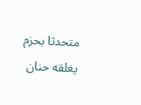متحدثا بحزم يغلقه حنان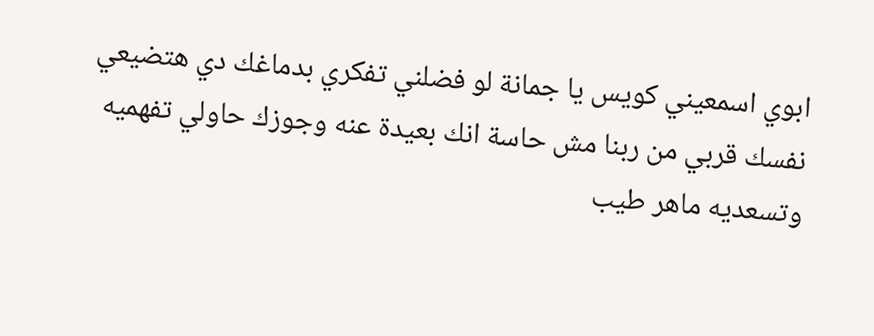ابوي اسمعيني كويس يا جمانة لو فضلني تفكري بدماغك دي هتضيعي نفسك قربي من ربنا مش حاسة انك بعيدة عنه وجوزك حاولي تفهميه وتسعديه ماهر طيب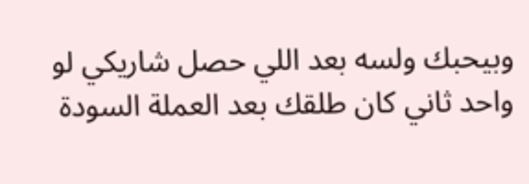وبيحبك ولسه بعد اللي حصل شاريكي لو واحد ثاني كان طلقك بعد العملة السودة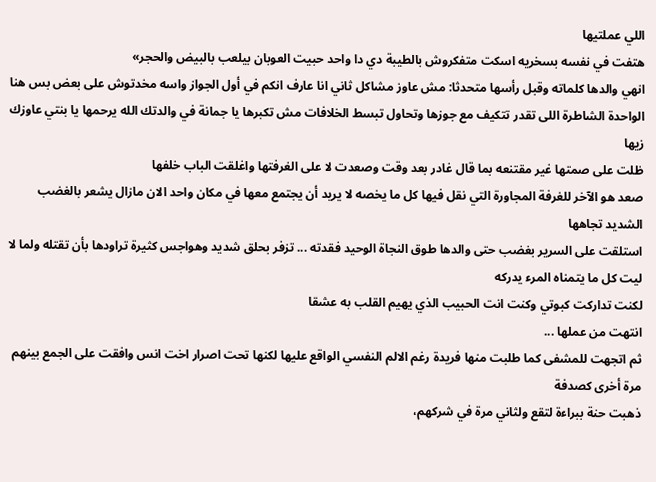اللي عملتيها
هتفت في نفسه بسخريه اسکت متفکروش بالطيبة دي دا واحد حبيت العوبان بيلعب بالبيض والحجر»
انهي والدها كلماته وقبل رأسها متحدثا: مش عاوز مشاكل ثاني انا عارف انكم في أول الجواز واسه مخدتوش على بعض بس هنا الواحدة الشاطرة اللى تقدر تتكيف مع جوزها وتحاول تبسط الخلافات مش تكبرها يا جمانة في والدتك الله يرحمها يا بنتي عاوزك زيها
ظلت على صمتها غير مقتنعه بما قال غادر بعد وقت وصعدت لا على الغرفتها واغلقت الباب خلفها
صعد هو الآخر للغرفة المجاورة التي نقل فيها كل ما يخصه لا يريد أن يجتمع معها في مكان واحد الان مازال يشعر بالغضب الشديد تجاهها
استلقت على السرير بغضب حتى والدها طوق النجاة الوحيد فقدته ... تزفر بحلق شديد وهواجس كثيرة تراودها بأن تقتله ولما لا
ليت كل ما يتمناه المرء يدركه
لكنت تداركت كبوتي وكنت انت الحبيب الذي يهيم القلب به عشقا
انتهت من عملها ...
ثم اتجهت للمشفى كما طلبت منها فريدة رغم الالم النفسي الواقع عليها لكنها تحت اصرار اخت انس وافقت على الجمع بينهم مرة أخرى كصدفة
ذهبت حنة ببراءة لتقع ولثاني مرة في شركهم،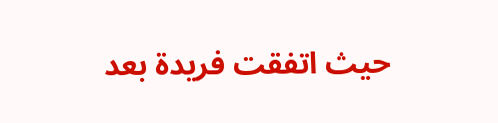حيث اتفقت فريدة بعد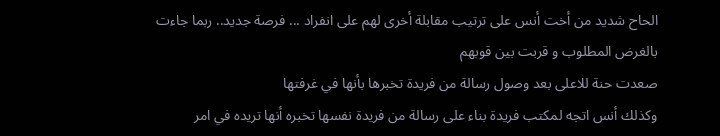الحاح شديد من أخت أنس على ترتيب مقابلة أخرى لهم على انفراد ... فرصة جديد.. ربما جاءت بالغرض المطلوب و قربت بين قوبهم
صعدت حنة للاعلى بعد وصول رسالة من فريدة تخبرها بأنها في غرفتها
وكذلك أنس اتجه لمكتب فريدة بناء على رسالة من فريدة نفسها تخبره أنها تريده في امر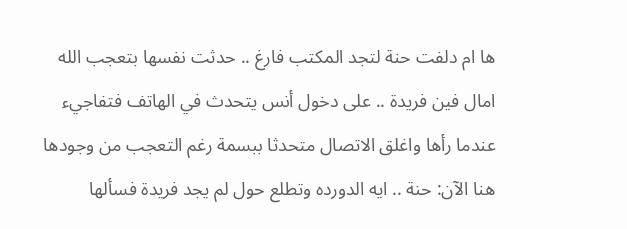ها ام دلفت حنة لتجد المكتب فارغ .. حدثت نفسها بتعجب الله امال فين فريدة .. على دخول أنس يتحدث في الهاتف فتفاجيء عندما رأها واغلق الاتصال متحدثا ببسمة رغم التعجب من وجودها هنا الآن: حنة .. ايه الدورده وتطلع حول لم يجد فريدة فسألها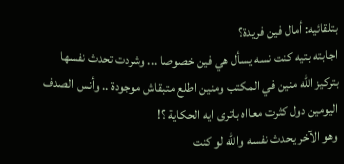بتلقائيه: أمال فين فريدة؟
اجابته بتيه كنت نسه يسأل هي فين خصوصا ... وشردت تحدث نفسها بتركيز الله منين في المكتب ومنين اطلع متبقاش موجودة .. وأنس الصدف اليومين دول كثرت معااه باتری ایه الحكاية ؟!
وهو الآخر يحدث نفسه والله لو كنت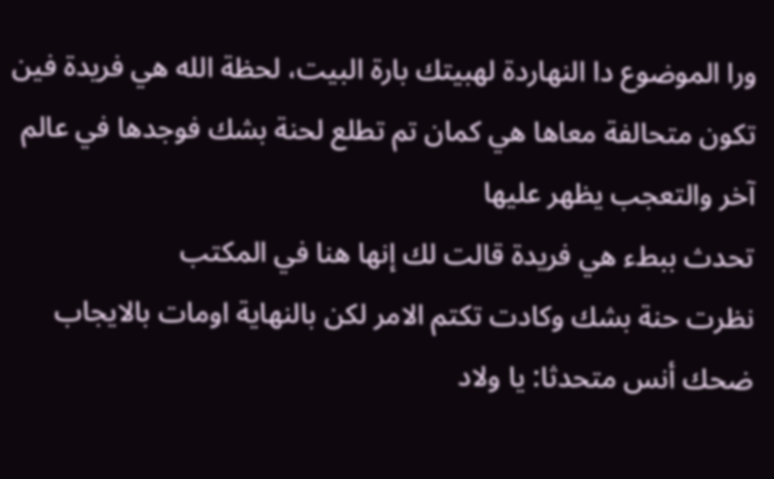ورا الموضوع دا النهاردة لهبيتك بارة البيت، لحظة الله هي فريدة فين تكون متحالفة معاها هي كمان تم تطلع لحنة بشك فوجدها في عالم آخر والتعجب يظهر عليها
تحدث ببطء هي فريدة قالت لك إنها هنا في المكتب
نظرت حنة بشك وكادت تكتم الامر لكن بالنهاية اومات بالايجاب
ضحك أنس متحدثا: يا ولاد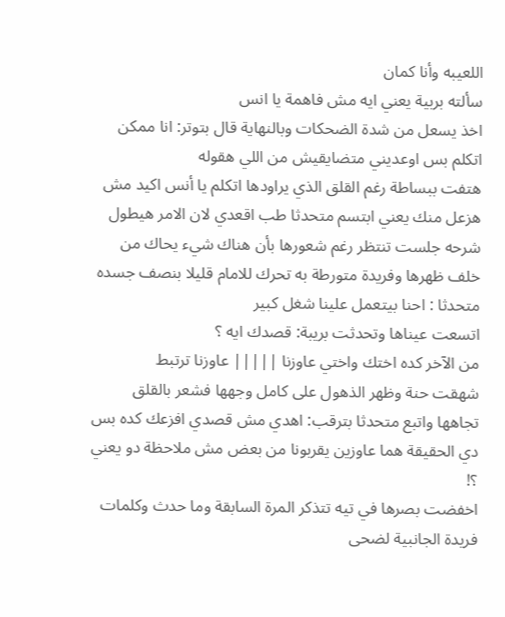اللعيبه وأنا كمان
سألته بربية يعني ايه مش فاهمة يا انس
اخذ يسعل من شدة الضحكات وبالنهاية قال بتوتر: انا ممكن اتكلم بس اوعديني متضايقيش من اللي هقوله
هتفت ببساطة رغم القلق الذي يراودها اتكلم يا أنس اكيد مش هزعل منك يعني ابتسم متحدثا طب اقعدي لان الامر هيطول شرحه جلست تنتظر رغم شعورها بأن هناك شيء يحاك من خلف ظهرها وفريدة متورطة به تحرك للامام قليلا بنصف جسده متحدثا : احنا بيتعمل علينا شغل كبير
اتسعت عيناها وتحدثت بريبة: قصدك ايه ؟
من الآخر كده اختك واختي عاوزنا ||||| عاوزنا ترتبط
شهقت حنة وظهر الذهول على كامل وجهها فشعر بالقلق تجاهها واتبع متحدثا بترقب: اهدي مش قصدي افزعك كده بس دي الحقيقة هما عاوزين يقربونا من بعض مش ملاحظة دو يعني ؟!
اخفضت بصرها في تيه تتذكر المرة السابقة وما حدث وكلمات فريدة الجانبية لضحى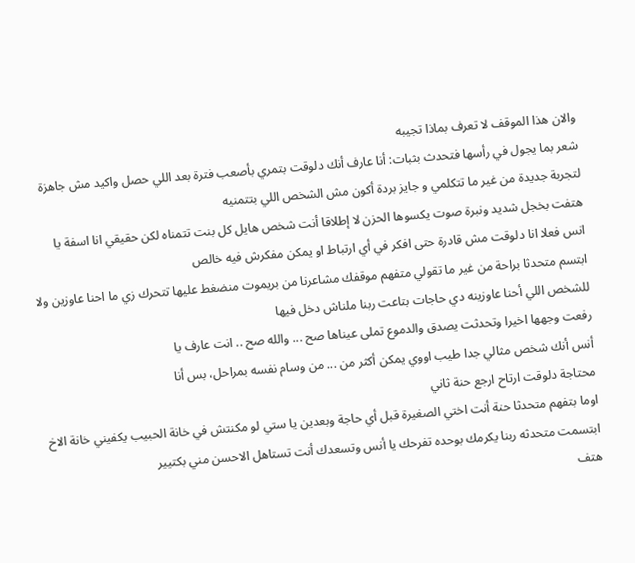والان هذا الموقف لا تعرف بماذا تجيبه
شعر بما يجول في رأسها فتحدث بثبات: أنا عارف أنك دلوقت بتمري بأصعب فترة بعد اللي حصل واكيد مش جاهزة لتجربة جديدة من غير ما تتكلمي و جايز بردة أكون مش الشخص اللي بتتمنيه
هتفت بخجل شديد ونبرة صوت يكسوها الحزن لا إطلاقا أنت شخص هايل كل بنت تتمناه لكن حقيقي انا اسفة يا انس فعلا انا دلوقت مش قادرة حتى افكر في أي ارتباط او يمكن مفكرش فيه خالص
ابتسم متحدثا براحة من غير ما تقولي متفهم موقفك مشاعرنا من بريموت منضغط عليها تتحرك زي ما احنا عاوزين ولا للشخص اللي أحنا عاوزينه دي حاجات بتاعت ربنا ملناش دخل فيها
رفعت وجهها اخيرا وتحدثت يصدق والدموع تملى عيناها صح ... والله صح .. انت عارف يا
أنس أنك شخص مثالي جدا طيب اووي يمكن أكثر من ... من وسام نفسه بمراحل، بس أنا
محتاجة دلوقت ارتاح ارجع حنة ثاني
اوما بتفهم متحدثا حنة أنت اختي الصغيرة قبل أي حاجة وبعدين يا ستي لو مكنتش في خانة الحبيب يكفيني خانة الاخ
ابتسمت متحدثه ربنا يكرمك بوحده تفرحك يا أنس وتسعدك أنت تستاهل الاحسن مني بكتيير
هتف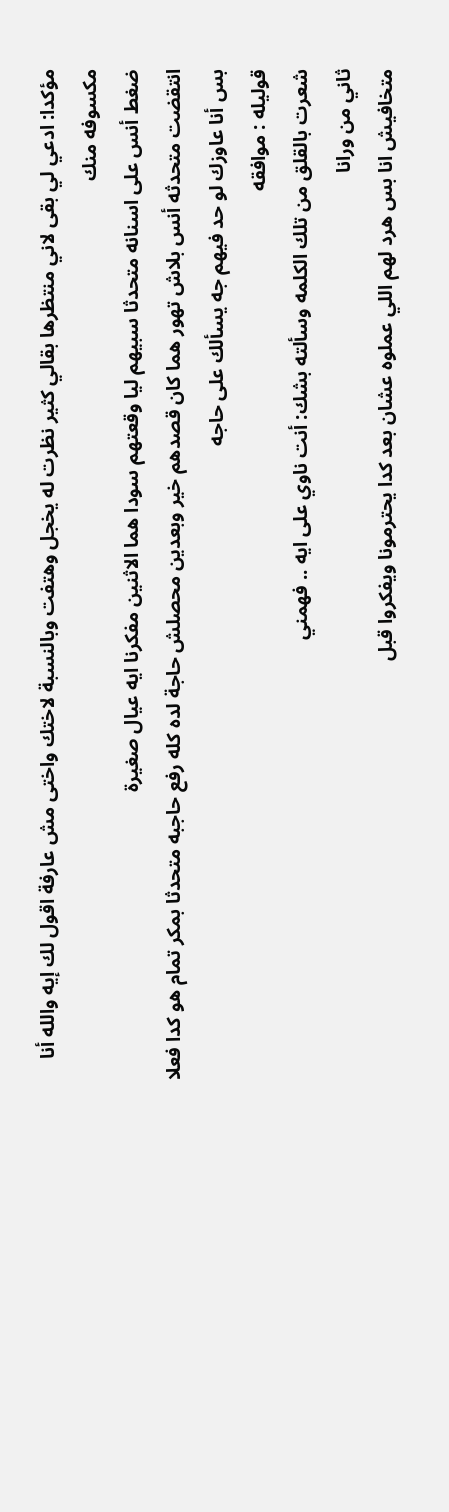مؤكدا: ادعي لي بقى لاني منتظرها بقالي كثير نظرت له يخجل وهتفت وبالنسبة لاختك واختى مش عارفة اقول لك إيه والله أنا مكسوفه منك
ضغط أنس على اسنانه متحدثا سبيهم ليا وقعتهم سودا هما الاثنين مفكرنا ايه عيال صغيرة
انتقضت متحدثه أنس بلاش تهور هما كان قصدهم خير وبعدين محصلش حاجة لده كله رفع حاجبه متحدثا بمكر تمام هو كدا فعلا بس أنا عاوزك لو حد فيهم جه يسألك على حاجه
قوليله : موافقه
شعرت بالقلق من تلك الكلمه وسألته بشك: أنت ناوي على ايه .. فهمني
ثاني من ورانا
متخافيش انا بس هرد لهم اللي عملوه عشان بعد كدا يحترمونا ويفكروا قبل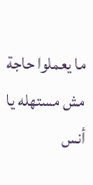ما يعملوا حاجة
مش مستهله يا أنس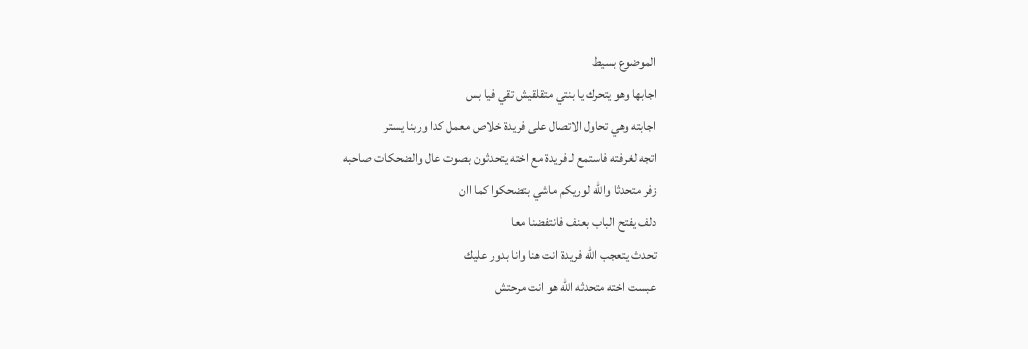الموضوع بسيط
اجابها وهو يتحرك يا بنتي متقلقيش تقي فيا بس
اجابته وهي تحاول الاتصال على فريدة خلاص معمل كدا وربنا يستر
اتجه لغرفته فاستمع لـ فريدة مع اخته يتحدثون بصوت عال والضحكات صاحبه
زفر متحدثا والله لوريكم ماشي بتضحكوا كما اان
دلف يفتح الباب بعنف فانتفضنا معا
تحدث يتعجب الله فريدة انت هنا وانا بدور عليك
عبست اخته متحدثه الله هو انت مرحتش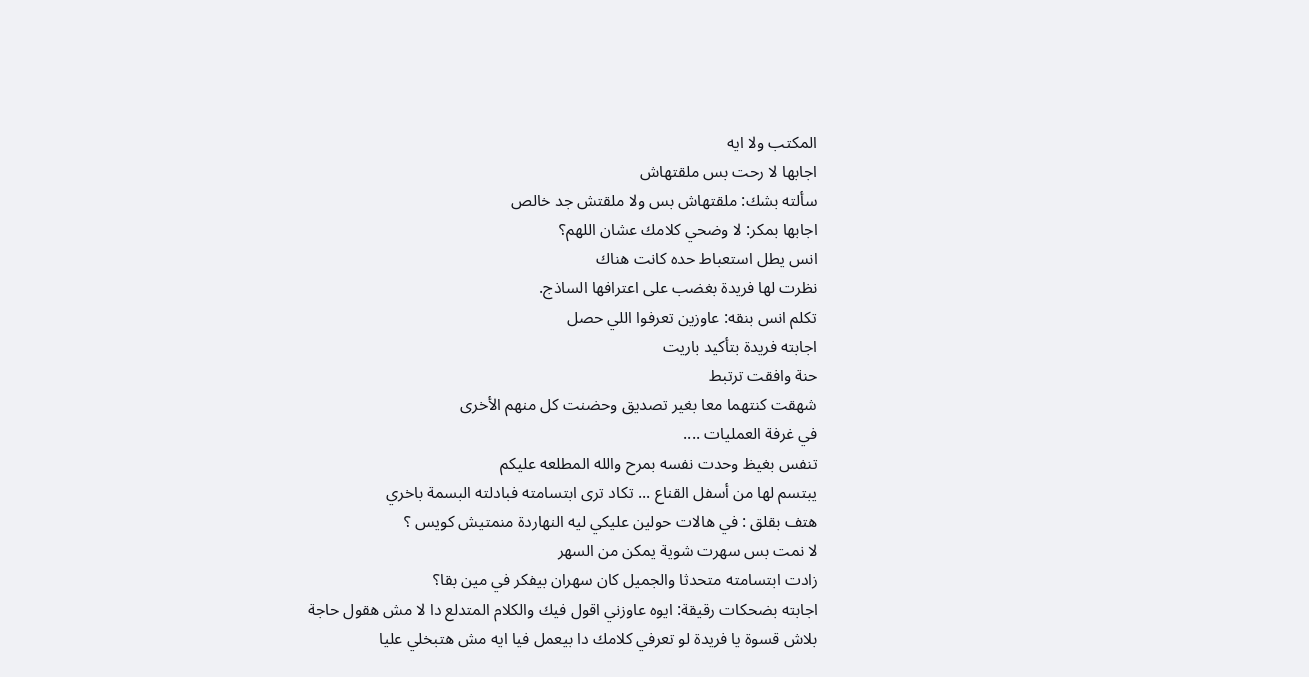المكتب ولا ايه
اجابها لا رحت بس ملقتهاش
سألته بشك: ملقتهاش بس ولا ملقتش جد خالص
اجابها بمكر: لا وضحي كلامك عشان اللهم؟
انس يطل استعباط حده كانت هناك
نظرت لها فريدة بغضب على اعترافها الساذج.
تكلم انس بنقه: عاوزين تعرفوا اللي حصل
اجابته فريدة بتأكيد باريت
حنة وافقت ترتبط
شهقت كنتهما معا بغير تصديق وحضنت كل منهم الأخرى
في غرفة العمليات ....
تنفس بغيظ وحدت نفسه بمرح والله المطلعه عليكم
يبتسم لها من أسفل القناع ... تكاد ترى ابتسامته فبادلته البسمة باخري
هتف بقلق : في هالات حولين عليكي ليه النهاردة منمتيش كويس ؟
لا نمت بس سهرت شوية يمكن من السهر
زادت ابتسامته متحدثا والجميل كان سهران بيفكر في مين بقا؟
اجابته بضحكات رقيقة: ايوه عاوزني اقول فيك والكلام المتدلع دا لا مش هقول حاجة
بلاش قسوة يا فريدة لو تعرفي كلامك دا بيعمل فيا ايه مش هتبخلي عليا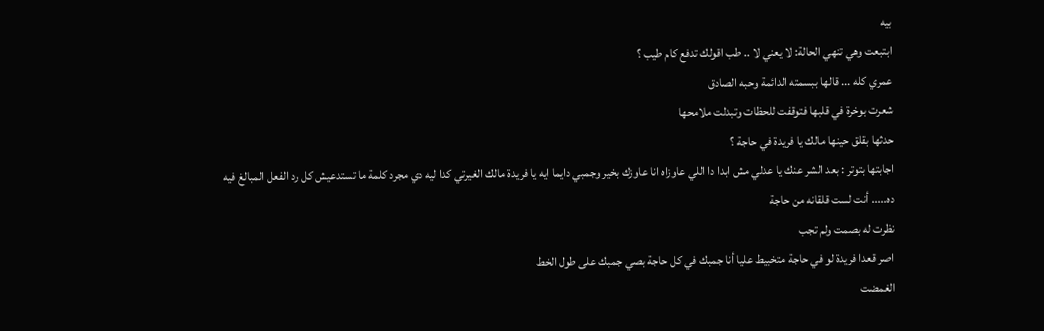بيه
ابتبعت وهي تنهي الحالة: لا يعني لا .. طب اقولك تدفع كام طيب ؟
عمري كله ... قالها ببسمته الدائمة وحبه الصادق
شعرت بوخرة في قلبها فتوقفت للحظات وتبدلت ملامحها
حدثها بقلق حينها مالك يا فريدة في حاجة ؟
اجابتها بتوتر : بعد الشر عنك يا عدلي مش ابدا دا اللي عاوزاه انا عاوزك بخير وجمبي دايما ايه يا فريدة مالك الغيرتي كدا ليه دي مجرد كلمة ما تستدعيش كل رد الفعل المبالغ فيه ده..... أنت لست قلقانه من حاجة
نظرت له بصمت ولم تجب
اصر قعدا فريدة لو في حاجة متخبيط عليا أنا جمبك في كل حاجة بصي جمبك على طول الخط
الغمضت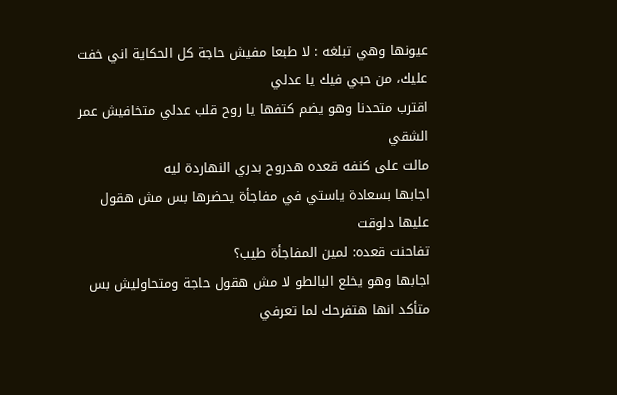عيونها وهي تبلغه : لا طبعا مفيش حاجة كل الحكاية اني خفت عليك، من حبي فيك يا عدلي
اقترب متحدنا وهو يضم كتفها يا روح قلب عدلي متخافيش عمر الشقي
مالت على كنفه قعده هدروح بدري النهاردة ليه
اجابها بسعادة ياستي في مفاجأة يحضرها بس مش هقول عليها دلوقت
تفاحنت قعده: لمين المفاجأة طيب؟
اجابها وهو يخلع البالطو لا مش هقول حاجة ومتحاوليش بس متأكد انها هتفرحك لما تعرفي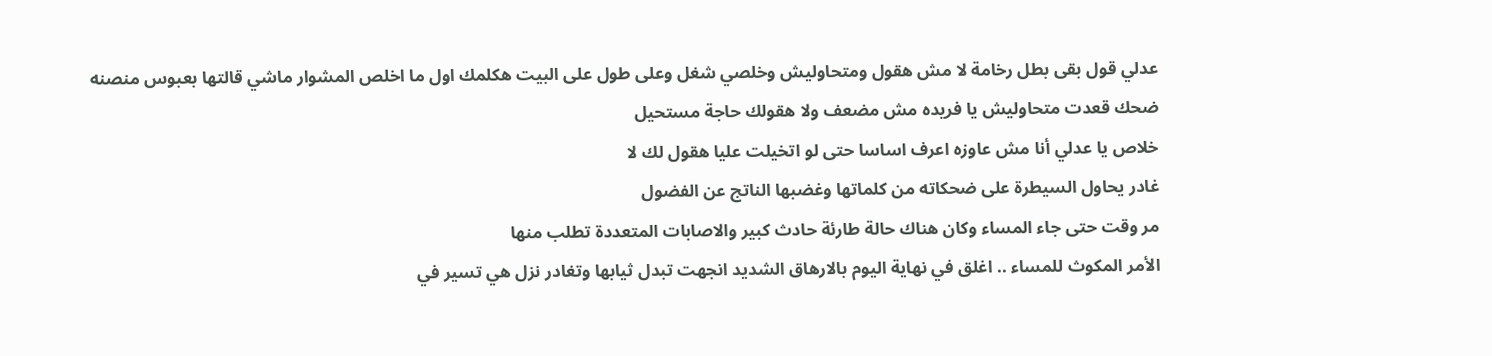عدلي قول بقى بطل رخامة لا مش هقول ومتحاوليش وخلصي شغل وعلى طول على البيت هكلمك اول ما اخلص المشوار ماشي قالتها بعبوس منصنه
ضحك قعدت متحاوليش يا فريده مش مضعف ولا هقولك حاجة مستحيل
خلاص يا عدلي أنا مش عاوزه اعرف اساسا حتى لو اتخيلت عليا هقول لك لا
غادر يحاول السيطرة على ضحكاته من كلماتها وغضبها الناتج عن الفضول
مر وقت حتى جاء المساء وكان هناك حالة طارئة حادث كبير والاصابات المتعددة تطلب منها
الأمر المكوث للمساء .. اغلق في نهاية اليوم بالارهاق الشديد انجهت تبدل ثيابها وتغادر نزل هي تسير في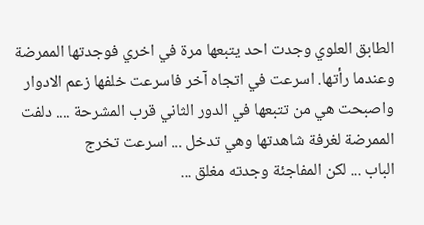الطابق العلوي وجدت احد يتبعها مرة في اخري فوجدتها الممرضة وعندما رأتها. اسرعت في اتجاه آخر فاسرعت خلفها زعم الادوار واصبحت هي من تتبعها في الدور الثاني قرب المشرحة .... دلفت الممرضة لغرفة شاهدتها وهي تدخل ... اسرعت تخرج
الباب ... لكن المفاجئة وجدته مغلق ...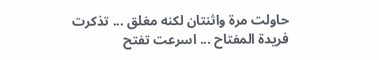حاولت مرة واثنتان لكنه مغلق ... تذكرت فريدة المفتاح ... اسرعت تفتح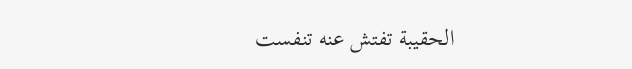الحقيبة تفتش عنه تنفست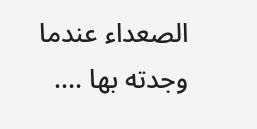الصعداء عندما وجدته بها ....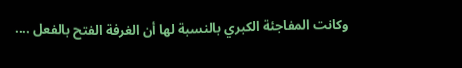وكانت المفاجئة الكبري بالنسبة لها أن الغرفة الفتح بالفعل ....